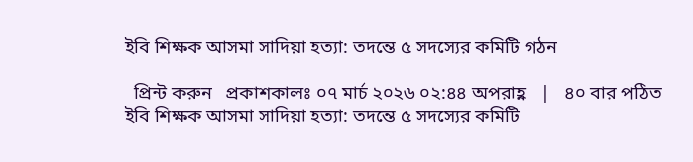ইবি শিক্ষক আসমা সাদিয়া হত্যা: তদন্তে ৫ সদস্যের কমিটি গঠন

  প্রিন্ট করুন   প্রকাশকালঃ ০৭ মার্চ ২০২৬ ০২:৪৪ অপরাহ্ণ   |   ৪০ বার পঠিত
ইবি শিক্ষক আসমা সাদিয়া হত্যা: তদন্তে ৫ সদস্যের কমিটি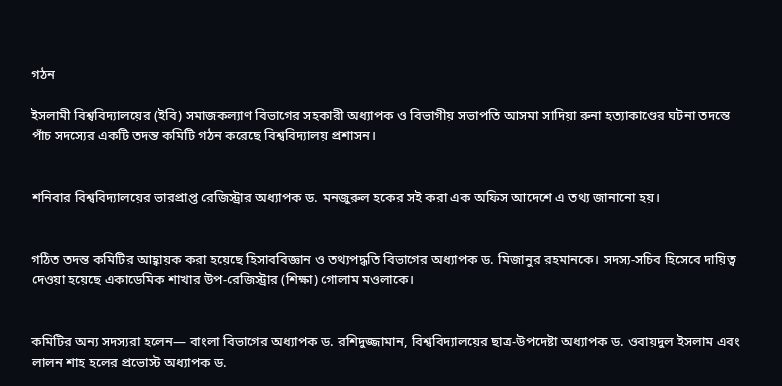গঠন

ইসলামী বিশ্ববিদ্যালয়ের (ইবি) সমাজকল্যাণ বিভাগের সহকারী অধ্যাপক ও বিভাগীয় সভাপতি আসমা সাদিয়া রুনা হত্যাকাণ্ডের ঘটনা তদন্তে পাঁচ সদস্যের একটি তদন্ত কমিটি গঠন করেছে বিশ্ববিদ্যালয় প্রশাসন।


শনিবার বিশ্ববিদ্যালয়ের ভারপ্রাপ্ত রেজিস্ট্রার অধ্যাপক ড. মনজুরুল হকের সই করা এক অফিস আদেশে এ তথ্য জানানো হয়।


গঠিত তদন্ত কমিটির আহ্বায়ক করা হয়েছে হিসাববিজ্ঞান ও তথ্যপদ্ধতি বিভাগের অধ্যাপক ড. মিজানুর রহমানকে। সদস্য-সচিব হিসেবে দায়িত্ব দেওয়া হয়েছে একাডেমিক শাখার উপ-রেজিস্ট্রার (শিক্ষা) গোলাম মওলাকে।


কমিটির অন্য সদস্যরা হলেন— বাংলা বিভাগের অধ্যাপক ড. রশিদুজ্জামান, বিশ্ববিদ্যালয়ের ছাত্র-উপদেষ্টা অধ্যাপক ড. ওবায়দুল ইসলাম এবং লালন শাহ হলের প্রভোস্ট অধ্যাপক ড.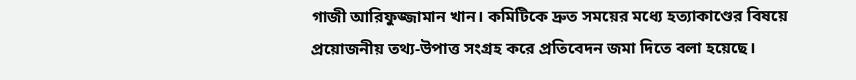গাজী আরিফুজ্জামান খান। কমিটিকে দ্রুত সময়ের মধ্যে হত্যাকাণ্ডের বিষয়ে প্রয়োজনীয় তথ্য-উপাত্ত সংগ্রহ করে প্রতিবেদন জমা দিতে বলা হয়েছে।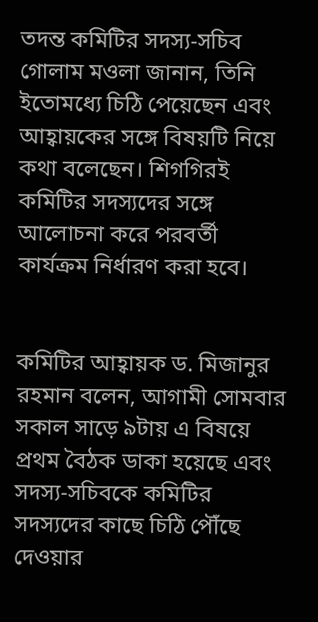তদন্ত কমিটির সদস্য-সচিব গোলাম মওলা জানান, তিনি ইতোমধ্যে চিঠি পেয়েছেন এবং আহ্বায়কের সঙ্গে বিষয়টি নিয়ে কথা বলেছেন। শিগগিরই কমিটির সদস্যদের সঙ্গে আলোচনা করে পরবর্তী কার্যক্রম নির্ধারণ করা হবে।


কমিটির আহ্বায়ক ড. মিজানুর রহমান বলেন, আগামী সোমবার সকাল সাড়ে ৯টায় এ বিষয়ে প্রথম বৈঠক ডাকা হয়েছে এবং সদস্য-সচিবকে কমিটির সদস্যদের কাছে চিঠি পৌঁছে দেওয়ার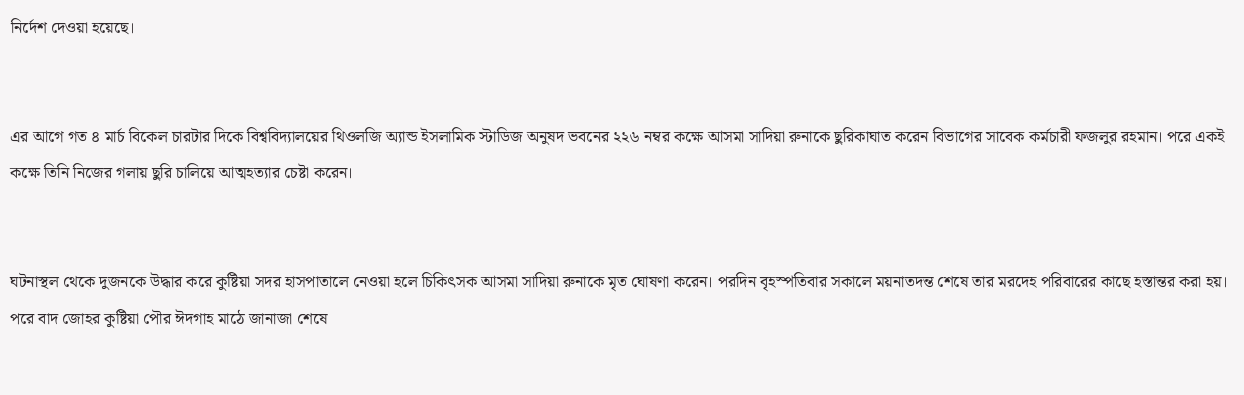নির্দেশ দেওয়া হয়েছে।


এর আগে গত ৪ মার্চ বিকেল চারটার দিকে বিশ্ববিদ্যালয়ের থিওলজি অ্যান্ড ইসলামিক স্টাডিজ অনুষদ ভবনের ২২৬ নম্বর কক্ষে আসমা সাদিয়া রুনাকে ছুরিকাঘাত করেন বিভাগের সাবেক কর্মচারী ফজলুর রহমান। পরে একই কক্ষে তিনি নিজের গলায় ছুরি চালিয়ে আত্মহত্যার চেষ্টা করেন।


ঘটনাস্থল থেকে দুজনকে উদ্ধার করে কুষ্টিয়া সদর হাসপাতালে নেওয়া হলে চিকিৎসক আসমা সাদিয়া রুনাকে মৃত ঘোষণা করেন। পরদিন বৃহস্পতিবার সকালে ময়নাতদন্ত শেষে তার মরদেহ পরিবারের কাছে হস্তান্তর করা হয়। পরে বাদ জোহর কুষ্টিয়া পৌর ঈদগাহ মাঠে জানাজা শেষে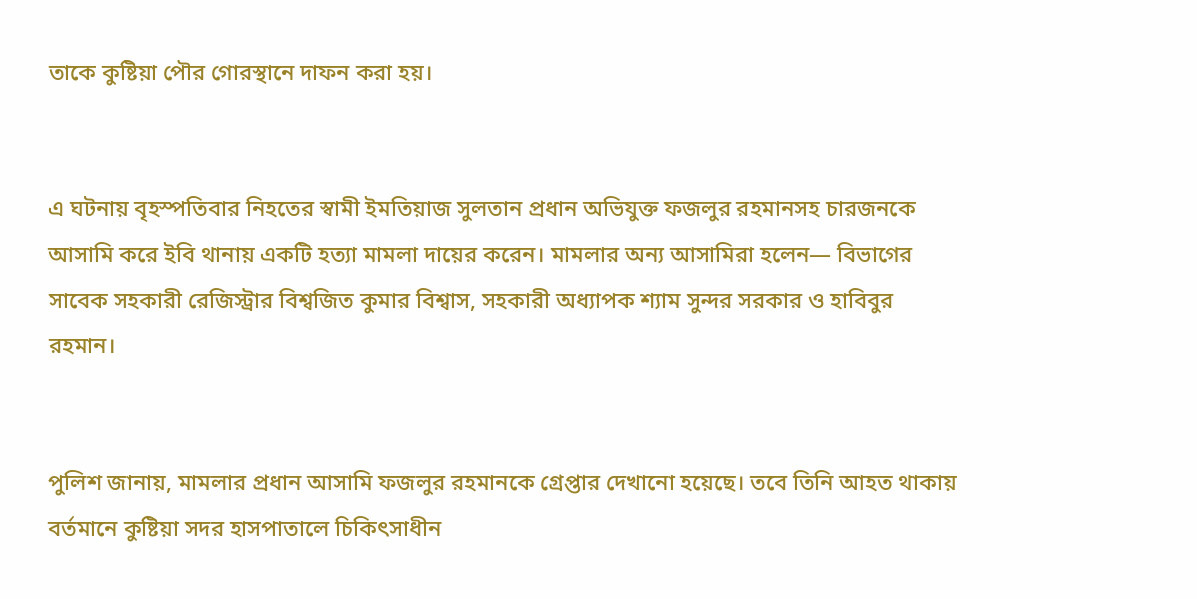তাকে কুষ্টিয়া পৌর গোরস্থানে দাফন করা হয়।


এ ঘটনায় বৃহস্পতিবার নিহতের স্বামী ইমতিয়াজ সুলতান প্রধান অভিযুক্ত ফজলুর রহমানসহ চারজনকে আসামি করে ইবি থানায় একটি হত্যা মামলা দায়ের করেন। মামলার অন্য আসামিরা হলেন— বিভাগের সাবেক সহকারী রেজিস্ট্রার বিশ্বজিত কুমার বিশ্বাস, সহকারী অধ্যাপক শ্যাম সুন্দর সরকার ও হাবিবুর রহমান।


পুলিশ জানায়, মামলার প্রধান আসামি ফজলুর রহমানকে গ্রেপ্তার দেখানো হয়েছে। তবে তিনি আহত থাকায় বর্তমানে কুষ্টিয়া সদর হাসপাতালে চিকিৎসাধীন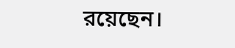রয়েছেন।